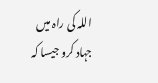اللہ کی راہ میں جہاد کرو جیسا کہ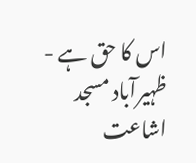اس کا حق ہے - ظہیرآباد مسجد اشاعت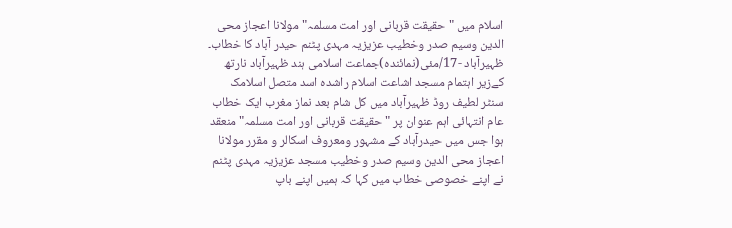اسلام میں "حقیقت قربانی اور امت مسلمہ"مولانا اعجاز محی الدین وسیم صدر وخطیب عزیزیہ مہدی پٹنم حیدر آباد کا خطاب۔
ظہیرآباد -17/مئی(نمائندہ)جماعت اسلامی ہند ظہیرآباد نارتھ کےزیر اہتمام مسجد اشاعت اسلام راشدہ اسد متصل اسلامک سنٹر لطیف روڈ ظہیرآباد میں کل شام بعد نماز مغرب ایک خطاب عام انتہائی اہم عنوان پر "حقیقت قربانی اور امت مسلمہ" منعقد ہوا جس میں حیدرآباد کے مشہور ومعروف اسکالر و مقرر مولانا اعجاز محی الدین وسیم صدر وخطیب مسجد عزیزیہ مہدی پٹنم نے اپنے خصوصی خطاب میں کہا کہ ہمیں اپنے باپ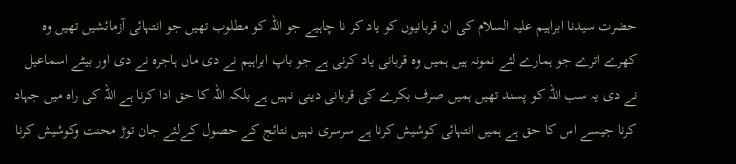حضرت سیدنا ابراہیم علیہ السلام کی ان قربانیوں کو یاد کر نا چاہیے جو اللہ کو مطلوب تھیں جو انتہائی آزمائشیں تھیں وہ کھرے اترے جو ہمارے لئے نمونہ ہیں ہمیں وہ قربانی یاد کرنی ہے جو باپ ابراہیم نے دی ماں ہاجرہ نے دی اور بیٹے اسماعیل نے دی یہ سب اللہ کو پسند تھیں ہمیں صرف بکرے کی قربانی دینی نہیں ہے بلکہ اللہ کا حق ادا کرنا ہے اللہ کی راہ میں جہاد کرنا جیسے اس کا حق ہے ہمیں انتہائی کوشیش کرنا ہے سرسری نہیں نتائج کے حصول کےلئے جان توڑ محنت وکوشیش کرنا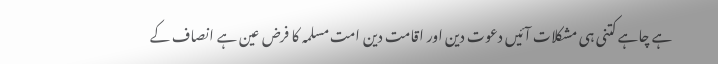ہے چاہے کتنی ہی مشکلات آئیں دعوت دین اور اقامت دین امت مسلمہ کا فرض عین ہے انصاف کے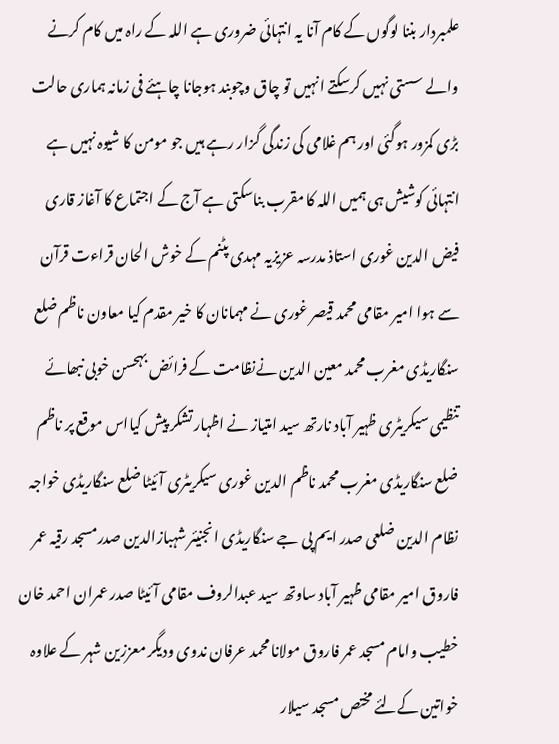علمبردار بننا لوگوں کے کام آنا یہ انتہائی ضروری ہے اللہ کے راہ میں کام کرنے والے سستی نہیں کرسکتے انہیں تو چاق وچوبند ہوجانا چاہئے فی زمانہ ہماری حالت بڑی کمزور ہوگئی اور ہم غلامی کی زندگی گزار رہے ہیں جو مومن کا شیوہ نہیں ہے انتہائی کوشیش ہی ہمیں اللہ کا مقرب بناسکتی ہے آج کے اجتماع کا آغاز قاری فیض الدین غوری استاذ مدرسہ عزیزیہ مہدی پٹنم کے خوش الحان قراءت قرآن سے ہوا امیر مقامی محمد قیصر غوری نے مہمانان کا خیر مقدم کیا معاون ناظم ضلع سنگاریڈی مغرب محمد معین الدین نےنظامت کے فرائض بہحسن خوبی نبھائے تنظیمی سیکریٹری ظہیر آباد نارتھ سید امتیاز نے اظہار تشکر پیش کیااس موقع پر ناظم ضلع سنگاریڈی مغرب محمد ناظم الدین غوری سیکریٹری آئیٹا ضلع سنگاریڈی خواجہ نظام الدین ضلعی صدر ایم پی جے سنگاریڈی انجنیئر شہبازالدین صدرمسجد رقیہ عمر فاروق امیر مقامی ظہیر آباد ساوتھ سید عبدالروف مقامی آئیٹا صدر عمران احمد خان خطیب وامام مسجد عمر فاروق مولانا محمد عرفان ندوی ودیگر معززین شہر کے علاوہ خواتین کےلئے مختص مسجد سیلار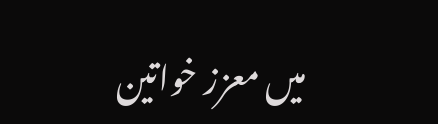میں معزز خواتین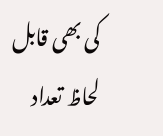کی بھی قابل لحاظ تعداد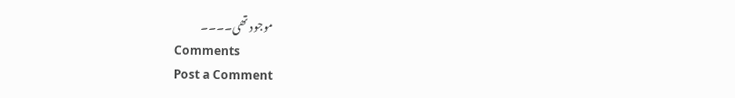موجود تھی۔۔۔۔
Comments
Post a Comment